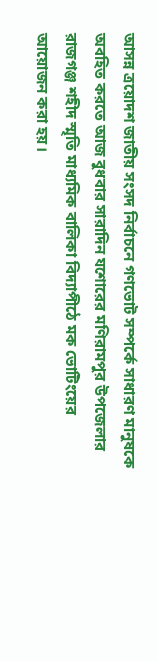আসন্ন ত্রয়োদশ জাতীয় সংসদ নির্বাচনে গণভোট সম্পর্কে সাধারণ মানুষকে অবহিত করতে আজ বুধবার সারাদিন যশোরের মণিরামপুর উপজেলার রাজগঞ্জ শহীদ স্মৃতি মাধ্যমিক বালিকা বিদ্যাপীঠে মক ভোটিংয়ের আয়োজন করা হয়।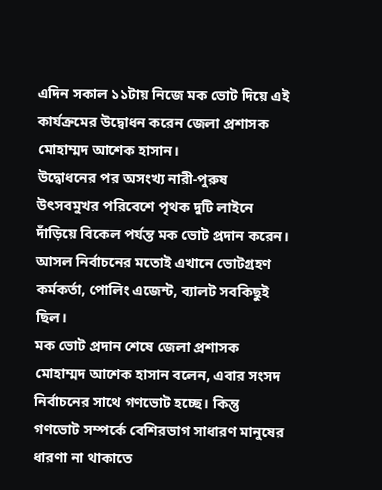এদিন সকাল ১১টায় নিজে মক ভোট দিয়ে এই কার্যক্রমের উদ্বোধন করেন জেলা প্রশাসক মোহাম্মদ আশেক হাসান।
উদ্বোধনের পর অসংখ্য নারী-পুরুষ উৎসবমুখর পরিবেশে পৃথক দুটি লাইনে দাঁড়িয়ে বিকেল পর্যন্ত মক ভোট প্রদান করেন। আসল নির্বাচনের মতোই এখানে ভোটগ্রহণ কর্মকর্তা, পোলিং এজেন্ট, ব্যালট সবকিছুই ছিল।
মক ভোট প্রদান শেষে জেলা প্রশাসক মোহাম্মদ আশেক হাসান বলেন, এবার সংসদ নির্বাচনের সাথে গণভোট হচ্ছে। কিন্তু গণভোট সম্পর্কে বেশিরভাগ সাধারণ মানুষের ধারণা না থাকাতে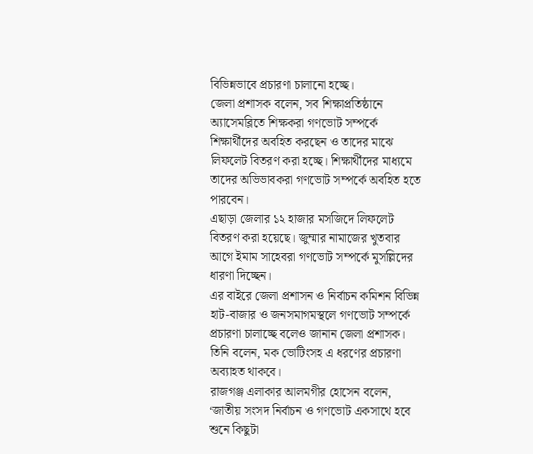বিভিন্নভাবে প্রচারণা চালানো হচ্ছে।
জেলা প্রশাসক বলেন, সব শিক্ষাপ্রতিষ্ঠানে অ্যাসেমব্লিতে শিক্ষকরা গণভোট সম্পর্কে শিক্ষার্থীদের অবহিত করছেন ও তাদের মাঝে লিফলেট বিতরণ করা হচ্ছে। শিক্ষার্থীদের মাধ্যমে তাদের অভিভাবকরা গণভোট সম্পর্কে অবহিত হতে পারবেন।
এছাড়া জেলার ১২ হাজার মসজিদে লিফলেট বিতরণ করা হয়েছে। জুম্মার নামাজের খুতবার আগে ইমাম সাহেবরা গণভোট সম্পর্কে মুসল্লিদের ধারণা দিচ্ছেন।
এর বাইরে জেলা প্রশাসন ও নির্বাচন কমিশন বিভিন্ন হাট-বাজার ও জনসমাগমস্থলে গণভোট সম্পর্কে প্রচারণা চালাচ্ছে বলেও জানান জেলা প্রশাসক। তিনি বলেন, মক ভোটিংসহ এ ধরণের প্রচারণা অব্যাহত থাকবে।
রাজগঞ্জ এলাকার আলমগীর হোসেন বলেন, ‘জাতীয় সংসদ নির্বাচন ও গণভোট একসাথে হবে শুনে কিছুটা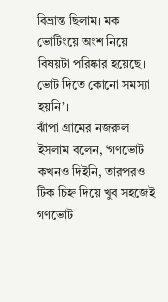বিভ্রান্ত ছিলাম। মক ভোটিংয়ে অংশ নিয়ে বিষয়টা পরিষ্কার হয়েছে। ভোট দিতে কোনো সমস্যা হয়নি’।
ঝাঁপা গ্রামের নজরুল ইসলাম বলেন, ‘গণভোট কখনও দিইনি, তারপরও টিক চিহ্ন দিয়ে খুব সহজেই গণভোট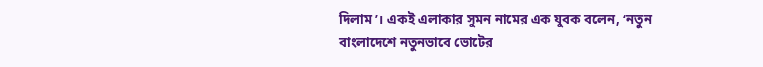দিলাম’। একই এলাকার সুমন নামের এক যুবক বলেন, ‘নতুন বাংলাদেশে নতুনভাবে ভোটের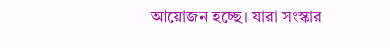আয়োজন হচ্ছে। যারা সংস্কার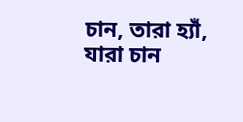চান, তারা হ্যাঁ, যারা চান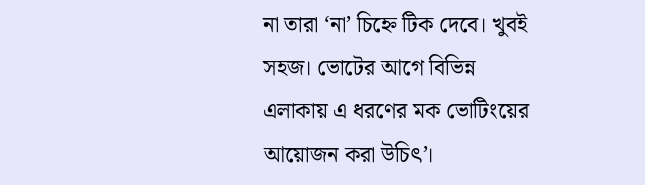না তারা ‘না’ চিহ্নে টিক দেবে। খুবই সহজ। ভোটের আগে বিভিন্ন এলাকায় এ ধরণের মক ভোটিংয়ের আয়োজন করা উচিৎ’।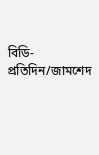বিডি-প্রতিদিন/জামশেদ